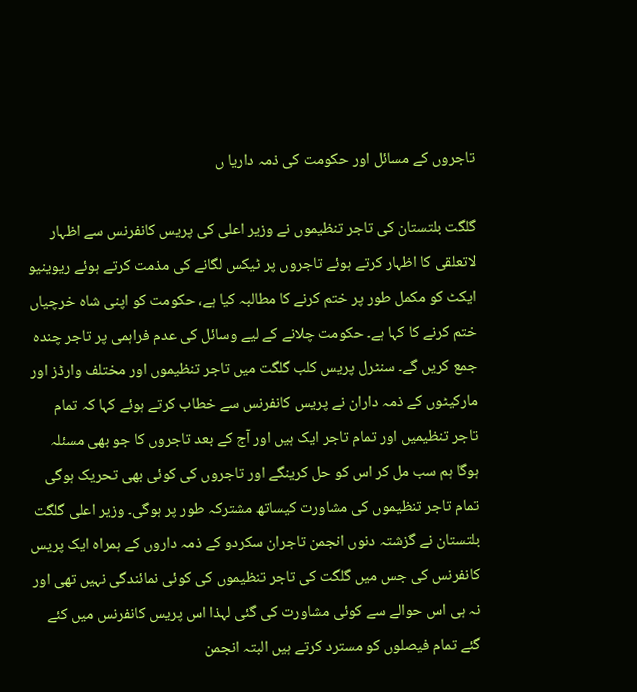تاجروں کے مسائل اور حکومت کی ذمہ داریا ں

گلگت بلتستان کی تاجر تنظیموں نے وزیر اعلی کی پریس کانفرنس سے اظہار لاتعلقی کا اظہار کرتے ہوئے تاجروں پر ٹیکس لگانے کی مذمت کرتے ہوئے ریوینیو ایکٹ کو مکمل طور پر ختم کرنے کا مطالبہ کیا ہے، حکومت کو اپنی شاہ خرچیاں ختم کرنے کا کہا ہے۔ حکومت چلانے کے لیے وسائل کی عدم فراہمی پر تاجر چندہ جمع کریں گے۔ سنٹرل پریس کلب گلگت میں تاجر تنظیموں اور مختلف وارڈز اور مارکیٹوں کے ذمہ داران نے پریس کانفرنس سے خطاب کرتے ہوئے کہا کہ تمام تاجر تنظیمیں اور تمام تاجر ایک ہیں اور آج کے بعد تاجروں کا جو بھی مسئلہ ہوگا ہم سب مل کر اس کو حل کرینگے اور تاجروں کی کوئی بھی تحریک ہوگی تمام تاجر تنظیموں کی مشاورت کیساتھ مشترکہ طور پر ہوگی۔ وزیر اعلی گلگت بلتستان نے گزشتہ دنوں انجمن تاجران سکردو کے ذمہ داروں کے ہمراہ ایک پریس کانفرنس کی جس میں گلگت کی تاجر تنظیموں کی کوئی نمائندگی نہیں تھی اور نہ ہی اس حوالے سے کوئی مشاورت کی گئی لہذا اس پریس کانفرنس میں کئے گئے تمام فیصلوں کو مسترد کرتے ہیں البتہ انجمن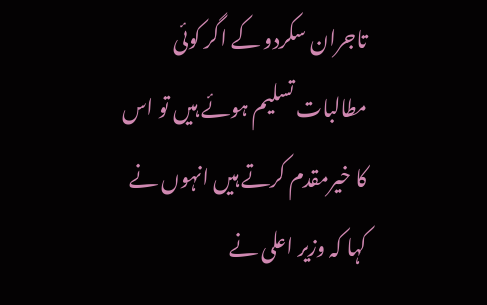تاجران سکردو کے اگر کوئی مطالبات تسلیم ہوئے ہیں تو اس کا خیرمقدم کرتے ہیں انہوں نے کہا کہ وزیر اعلی نے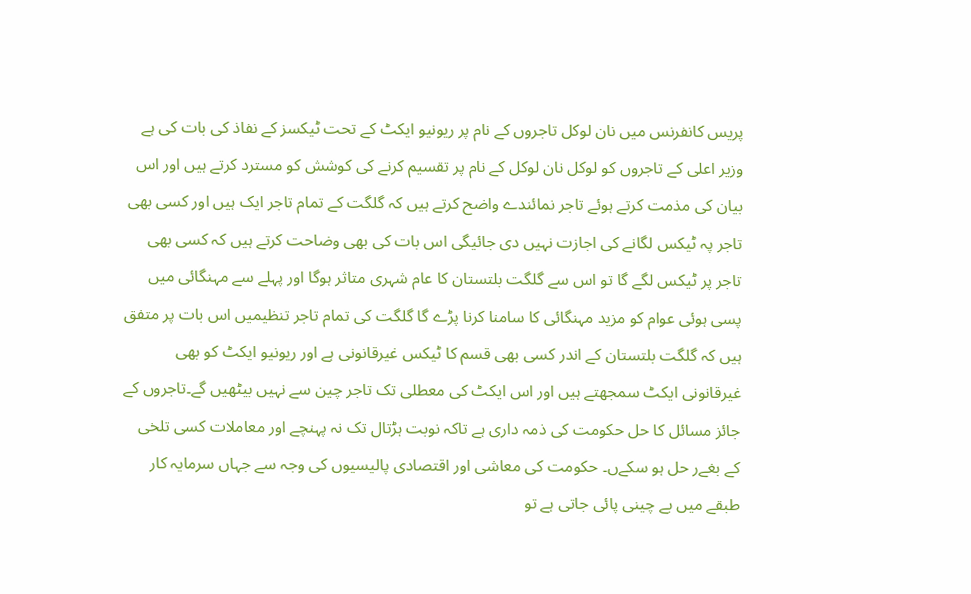پریس کانفرنس میں نان لوکل تاجروں کے نام پر ریونیو ایکٹ کے تحت ٹیکسز کے نفاذ کی بات کی ہے وزیر اعلی کے تاجروں کو لوکل نان لوکل کے نام پر تقسیم کرنے کی کوشش کو مسترد کرتے ہیں اور اس بیان کی مذمت کرتے ہوئے تاجر نمائندے واضح کرتے ہیں کہ گلگت کے تمام تاجر ایک ہیں اور کسی بھی تاجر پہ ٹیکس لگانے کی اجازت نہیں دی جائیگی اس بات کی بھی وضاحت کرتے ہیں کہ کسی بھی تاجر پر ٹیکس لگے گا تو اس سے گلگت بلتستان کا عام شہری متاثر ہوگا اور پہلے سے مہنگائی میں پسی ہوئی عوام کو مزید مہنگائی کا سامنا کرنا پڑے گا گلگت کی تمام تاجر تنظیمیں اس بات پر متفق ہیں کہ گلگت بلتستان کے اندر کسی بھی قسم کا ٹیکس غیرقانونی ہے اور ریونیو ایکٹ کو بھی غیرقانونی ایکٹ سمجھتے ہیں اور اس ایکٹ کی معطلی تک تاجر چین سے نہیں بیٹھیں گے۔تاجروں کے جائز مسائل کا حل حکومت کی ذمہ داری ہے تاکہ نوبت ہڑتال تک نہ پہنچے اور معاملات کسی تلخی کے بغےر حل ہو سکےں۔ حکومت کی معاشی اور اقتصادی پالیسیوں کی وجہ سے جہاں سرمایہ کار طبقے میں بے چینی پائی جاتی ہے تو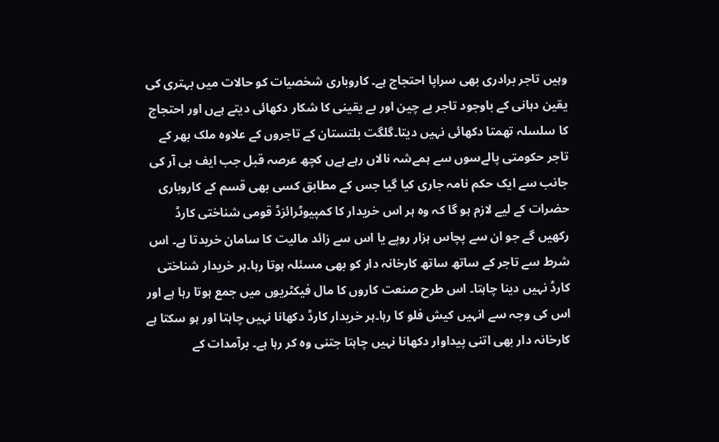وہیں تاجر برادری بھی سراپا احتجاج ہے۔ کاروباری شخصیات کو حالات میں بہتری کی یقین دہانی کے باوجود تاجر بے چین اور بے یقینی کا شکار دکھائی دیتے ہےں اور احتجاج کا سلسلہ تھمتا دکھائی نہیں دیتا۔گلگت بلتستان کے تاجروں کے علاوہ ملک بھر کے تاجر حکومتی پالےسوں سے ہمےشہ نالاں رہے ہےں کچھ عرصہ قبل جب ایف بی آر کی جانب سے ایک حکم نامہ جاری کیا گیا جس کے مطابق کسی بھی قسم کے کاروباری حضرات کے لیے لازم ہو گا کہ وہ ہر اس خریدار کا کمپیوٹرائزڈ قومی شناختی کارڈ رکھیں گے جو ان سے پچاس ہزار روپے یا اس سے زائد مالیت کا سامان خریدتا ہے۔ اس شرط سے تاجر کے ساتھ ساتھ کارخانہ دار کو بھی مسئلہ ہوتا رہا۔ہر خریدار شناختی کارڈ نہیں دینا چاہتا۔ اس طرح صنعت کاروں کا مال فیکٹریوں میں جمع ہوتا رہا ہے اور اس کی وجہ سے انہیں کیش فلو کا رہا۔ہر خریدار کارڈ دکھانا نہیں چاہتا اور ہو سکتا ہے کارخانہ دار بھی اتنی پیداوار دکھانا نہیں چاہتا جتنی وہ کر رہا ہے۔ برآمدات کے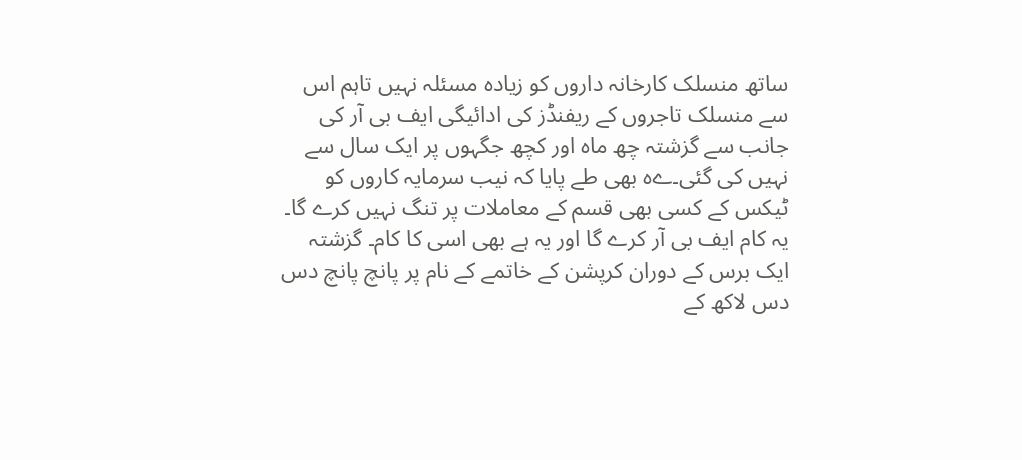ساتھ منسلک کارخانہ داروں کو زیادہ مسئلہ نہیں تاہم اس سے منسلک تاجروں کے ریفنڈز کی ادائیگی ایف بی آر کی جانب سے گزشتہ چھ ماہ اور کچھ جگہوں پر ایک سال سے نہیں کی گئی۔ےہ بھی طے پایا کہ نیب سرمایہ کاروں کو ٹیکس کے کسی بھی قسم کے معاملات پر تنگ نہیں کرے گا۔ یہ کام ایف بی آر کرے گا اور یہ ہے بھی اسی کا کام۔ گزشتہ ایک برس کے دوران کرپشن کے خاتمے کے نام پر پانچ پانچ دس دس لاکھ کے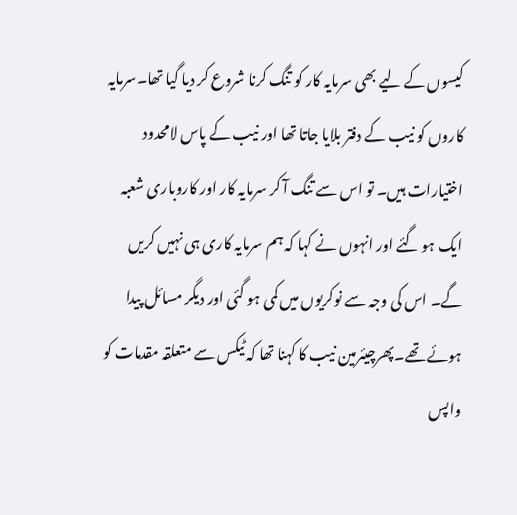کیسوں کے لیے بھی سرمایہ کار کو تنگ کرنا شروع کر دیا گیا تھا۔سرمایہ کاروں کو نیب کے دفتر بلایا جاتا تھا اور نیب کے پاس لامحدود اختیارات ہیں۔ تو اس سے تنگ آ کر سرمایہ کار اور کاروباری شعبہ ایک ہو گئے اور انہوں نے کہا کہ ہم سرمایہ کاری ہی نہیں کریں گے۔ اس کی وجہ سے نوکریوں میں کمی ہو گئی اور دیگر مسائل پیدا ہوئے تھے۔پھرچیئرمین نیب کا کہنا تھا کہ ٹیکس سے متعلقہ مقدمات کو واپس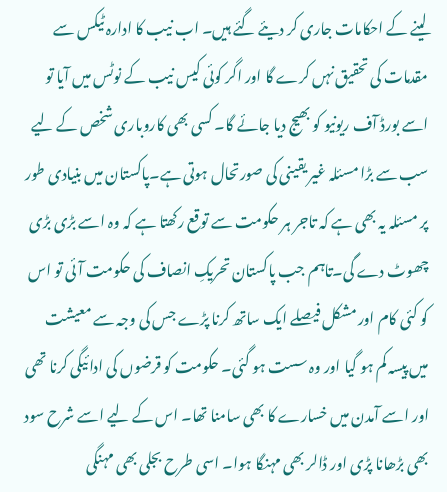لینے کے احکامات جاری کر دیئے گئے ہیں۔ اب نیب کا ادارہ ٹیکس سے مقدمات کی تحقیق نہں کرے گا اور اگر کوئی کیس نیب کے نوٹس میں آیا تو اسے بورڈ آف ریونیو کو بھیج دیا جائے گا۔ کسی بھی کاروباری شخص کے لیے سب سے بڑا مسئلہ غیر یقینی کی صورتحال ہوتی ہے۔پاکستان میں بنیادی طور پر مسئلہ یہ بھی ہے کہ تاجر ہر حکومت سے توقع رکھتا ہے کہ وہ اسے بڑی بڑی چھوٹ دے گی۔تاہم جب پاکستان تحریکِ انصاف کی حکومت آئی تو اس کو کئی کام اور مشکل فیصلے ایک ساتھ کرنا پڑے جس کی وجہ سے معیشت میں پیسہ کم ہو گیا اور وہ سست ہو گئی۔ حکومت کو قرضوں کی ادائیگی کرنا تھی اور اسے آمدن میں خسارے کا بھی سامنا تھا۔ اس کے لیے اسے شرح سود بھی بڑھانا پڑی اور ڈالر بھی مہنگا ہوا۔ اسی طرح بجلی بھی مہنگی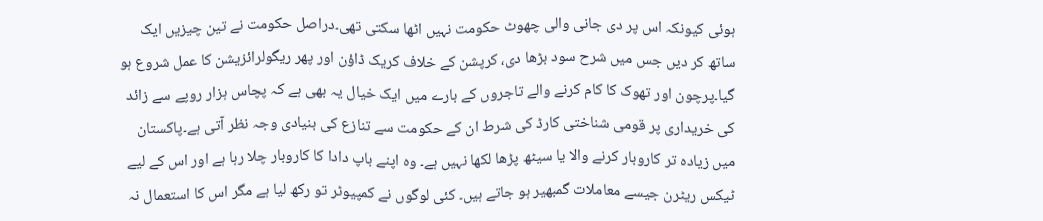ہوئی کیونکہ اس پر دی جانی والی چھوٹ حکومت نہیں اٹھا سکتی تھی۔دراصل حکومت نے تین چیزیں ایک ساتھ کر دیں جس میں شرح سود بڑھا دی، کرپشن کے خلاف کریک ڈاؤن اور پھر ریگولرائزیشن کا عمل شروع ہو گیا۔پرچون اور تھوک کا کام کرنے والے تاجروں کے بارے میں ایک خیال یہ بھی ہے کہ پچاس ہزار روپے سے زائد کی خریداری پر قومی شناختی کارڈ کی شرط ان کے حکومت سے تنازع کی بنیادی وجہ نظر آتی ہے۔پاکستان میں زیادہ تر کاروبار کرنے والا یا سیٹھ پڑھا لکھا نہیں ہے۔ وہ اپنے باپ دادا کا کاروبار چلا رہا ہے اور اس کے لیے ٹیکس ریٹرن جیسے معاملات گمبھیر ہو جاتے ہیں۔ کئی لوگوں نے کمپیوٹر تو رکھ لیا ہے مگر اس کا استعمال نہ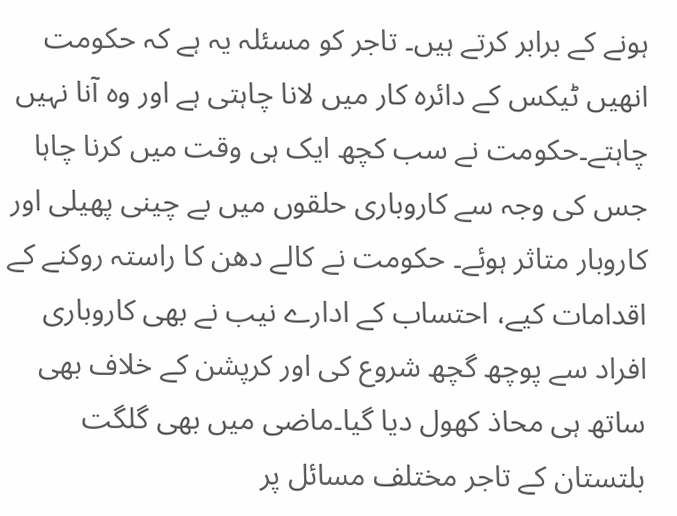ہونے کے برابر کرتے ہیں۔ تاجر کو مسئلہ یہ ہے کہ حکومت انھیں ٹیکس کے دائرہ کار میں لانا چاہتی ہے اور وہ آنا نہیں چاہتے۔حکومت نے سب کچھ ایک ہی وقت میں کرنا چاہا جس کی وجہ سے کاروباری حلقوں میں بے چینی پھیلی اور کاروبار متاثر ہوئے۔ حکومت نے کالے دھن کا راستہ روکنے کے اقدامات کیے، احتساب کے ادارے نیب نے بھی کاروباری افراد سے پوچھ گچھ شروع کی اور کرپشن کے خلاف بھی ساتھ ہی محاذ کھول دیا گیا۔ماضی میں بھی گلگت بلتستان کے تاجر مختلف مسائل پر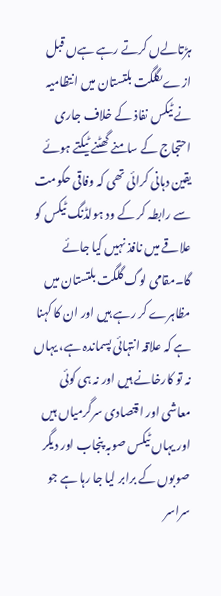ہڑتالےں کرتے رہے ہےں قبل ازےںگلگت بلتستان میں انتظامیہ نے ٹیکس نفاذ کے خلاف جاری احتجاج کے سامنے گھٹنے ٹیکتے ہوئے یقین دہانی کرائی تھی کہ وفاقی حکومت سے رابطہ کر کے ود ہولڈنگ ٹیکس کو علاقے میں نافذ نہیں کیا جائے گا۔مقامی لوگ گلگت بلتستان میں مظاہرے کر رہے ہیں اور ان کا کہنا ہے کہ علاقہ انتہائی پسماندہ ہے، یہاں نہ تو کارخانے ہیں اور نہ ہی کوئی معاشی اور اقتصادی سرگرمیاں ہیں اور یہاں ٹیکس صوبہ پنجاب اور دیگر صوبوں کے برابر لیا جا رہا ہے جو سراسر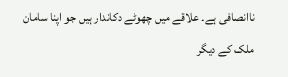ناانصافی ہے۔ علاقے میں چھوٹے دکاندار ہیں جو اپنا سامان ملک کے دیگر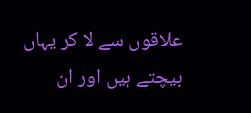علاقوں سے لا کر یہاں بیچتے ہیں اور ان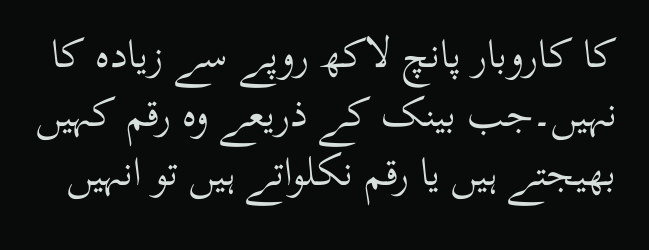کا کاروبار پانچ لاکھ روپے سے زیادہ کا نہیں۔جب بینک کے ذریعے وہ رقم کہیں بھیجتے ہیں یا رقم نکلواتے ہیں تو انہیں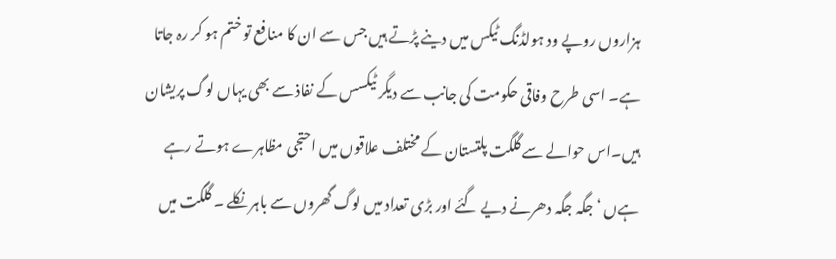ہزاروں روپے ود ہولڈنگ ٹیکس میں دینے پڑتے ہیں جس سے ان کا منافع تو ختم ہو کر رہ جاتا ہے۔ اسی طرح وفاقی حکومت کی جانب سے دیگر ٹیکسس کے نفاذ سے بھی یہاں لوگ پریشان ہیں۔اس حوالے سے گلگت پلتستان کے مختلف علاقوں میں احتجی مظاہرے ہوتے رہے ہےں ‘ جگہ جگہ دھرنے دیے گئے اور بڑی تعداد میں لوگ گھروں سے باہر نکلے ۔ گلگت میں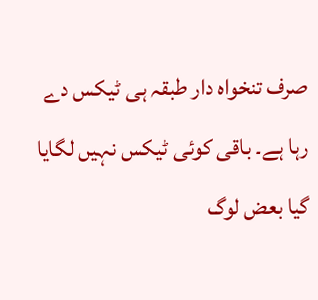صرف تنخواہ دار طبقہ ہی ٹیکس دے رہا ہے۔ باقی کوئی ٹیکس نہیں لگایا گیا بعض لوگ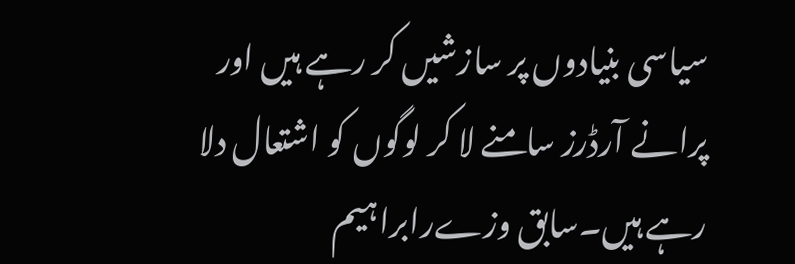سیاسی بنیادوں پر سازشیں کر رہے ہیں اور پرانے آرڈرز سامنے لا کر لوگوں کو اشتعال دلا رہے ہیں۔سابق وزےرابراہیم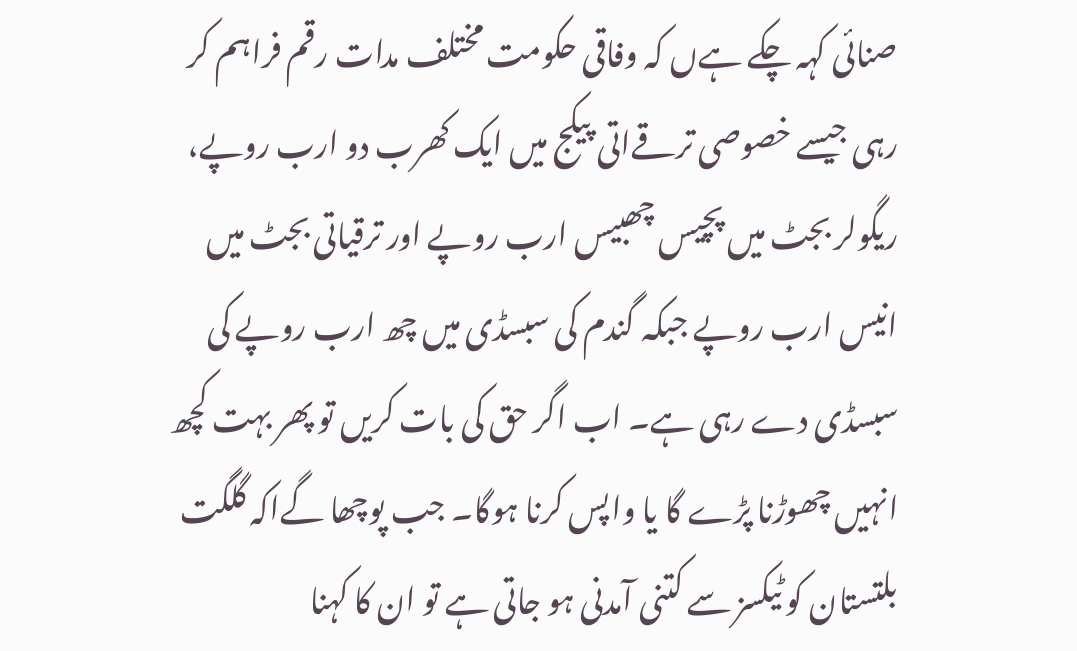صنائی کہہ چکے ہےں کہ وفاقی حکومت مختلف مدات رقم فراہم کر رہی جیسے خصوصی ترقےاتی پیکج میں ایک کھرب دو ارب روپے، ریگولر بجٹ میں پچیس چھبیس ارب روپے اور ترقیاتی بجٹ میں انیس ارب روپے جبکہ گندم کی سبسڈی میں چھ ارب روپے کی سبسڈی دے رہی ہے۔ اب اگر حق کی بات کریں تو پھر بہت کچھ انہیں چھوڑنا پڑے گا یا واپس کرنا ہوگا۔ جب پوچھا گےاکہ گلگت بلتستان کو ٹیکسز سے کتنی آمدنی ہو جاتی ہے تو ان کا کہنا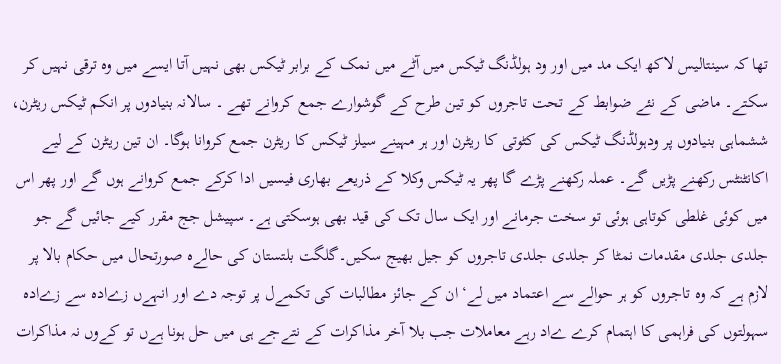تھا کہ سینتالیس لاکھ ایک مد میں اور ود ہولڈنگ ٹیکس میں آٹے میں نمک کے برابر ٹیکس بھی نہیں آتا ایسے میں وہ ترقی نہیں کر سکتے۔ ماضی کے نئے ضوابط کے تحت تاجروں کو تین طرح کے گوشوارے جمع کروانے تھے ۔ سالانہ بنیادوں پر انکم ٹیکس ریٹرن، ششماہی بنیادوں پر ودہولڈنگ ٹیکس کی کٹوتی کا ریٹرن اور ہر مہینے سیلز ٹیکس کا ریٹرن جمع کروانا ہوگا۔ ان تین ریٹرن کے لیے اکانٹنٹس رکھنے پڑیں گے۔ عملہ رکھنے پڑے گا پھر یہ ٹیکس وکلا کے ذریعے بھاری فیسیں ادا کرکے جمع کروانے ہوں گے اور پھر اس میں کوئی غلطی کوتاہی ہوئی تو سخت جرمانے اور ایک سال تک کی قید بھی ہوسکتی ہے۔ سپیشل جج مقرر کیے جائیں گے جو جلدی جلدی مقدمات نمٹا کر جلدی جلدی تاجروں کو جیل بھیج سکیں۔گلگت بلتستان کی حالےہ صورتحال میں حکام بالا پر لازم ہے کہ وہ تاجروں کو ہر حوالے سے اعتماد میں لے‘ ان کے جائز مطالبات کی تکمےل پر توجہ دے اور انہےں زےادہ سے زےادہ سہولتوں کی فراہمی کا اہتمام کرے ےاد رہے معاملات جب بلا آخر مذاکرات کے نتےجے ہی میں حل ہونا ہےں تو کےوں نہ مذاکرات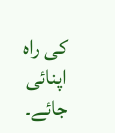کی راہ اپنائی جائے۔